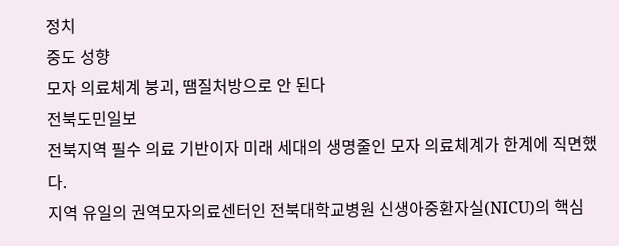정치
중도 성향
모자 의료체계 붕괴, 땜질처방으로 안 된다
전북도민일보
전북지역 필수 의료 기반이자 미래 세대의 생명줄인 모자 의료체계가 한계에 직면했다.
지역 유일의 권역모자의료센터인 전북대학교병원 신생아중환자실(NICU)의 핵심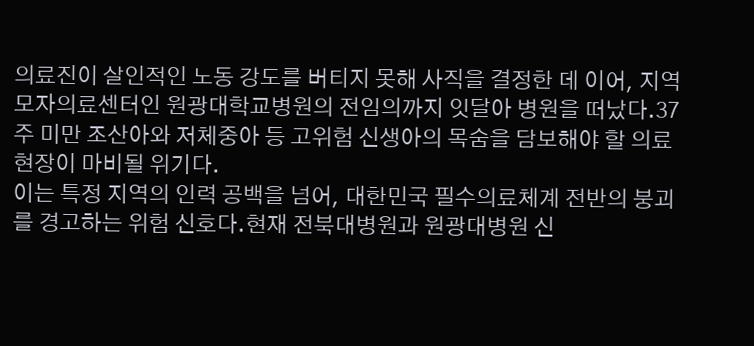의료진이 살인적인 노동 강도를 버티지 못해 사직을 결정한 데 이어, 지역모자의료센터인 원광대학교병원의 전임의까지 잇달아 병원을 떠났다.37주 미만 조산아와 저체중아 등 고위험 신생아의 목숨을 담보해야 할 의료 현장이 마비될 위기다.
이는 특정 지역의 인력 공백을 넘어, 대한민국 필수의료체계 전반의 붕괴를 경고하는 위험 신호다.현재 전북대병원과 원광대병원 신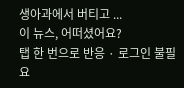생아과에서 버티고 ...
이 뉴스, 어떠셨어요?
탭 한 번으로 반응 · 로그인 불필요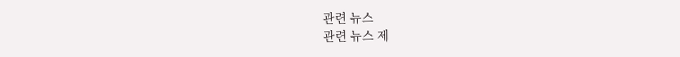관련 뉴스
관련 뉴스 제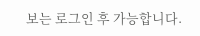보는 로그인 후 가능합니다.